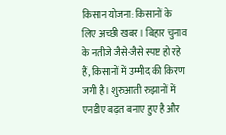किसान योजना: किसानों के लिए अच्छी खबर। बिहार चुनाव के नतीजे जैसे-जैसे स्पष्ट हो रहे हैं, किसानों में उम्मीद की किरण जगी है। शुरुआती रुझानों में एनडीए बढ़त बनाए हुए है और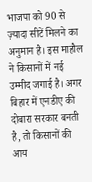भाजपा को 90 से ज़्यादा सीटें मिलने का अनुमान है। इस माहौल ने किसानों में नई उम्मीद जगाई है। अगर बिहार में एनडीए की दोबारा सरकार बनती है, तो किसानों की आय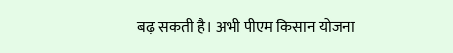बढ़ सकती है। अभी पीएम किसान योजना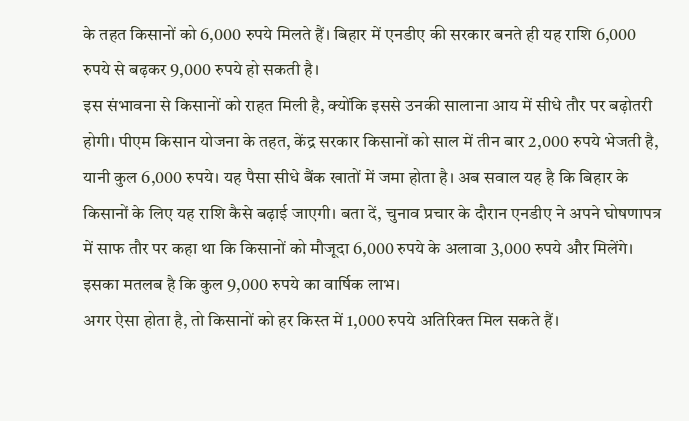के तहत किसानों को 6,000 रुपये मिलते हैं। बिहार में एनडीए की सरकार बनते ही यह राशि 6,000 रुपये से बढ़कर 9,000 रुपये हो सकती है।
इस संभावना से किसानों को राहत मिली है, क्योंकि इससे उनकी सालाना आय में सीधे तौर पर बढ़ोतरी होगी। पीएम किसान योजना के तहत, केंद्र सरकार किसानों को साल में तीन बार 2,000 रुपये भेजती है, यानी कुल 6,000 रुपये। यह पैसा सीधे बैंक खातों में जमा होता है। अब सवाल यह है कि बिहार के किसानों के लिए यह राशि कैसे बढ़ाई जाएगी। बता दें, चुनाव प्रचार के दौरान एनडीए ने अपने घोषणापत्र में साफ तौर पर कहा था कि किसानों को मौजूदा 6,000 रुपये के अलावा 3,000 रुपये और मिलेंगे। इसका मतलब है कि कुल 9,000 रुपये का वार्षिक लाभ।
अगर ऐसा होता है, तो किसानों को हर किस्त में 1,000 रुपये अतिरिक्त मिल सकते हैं।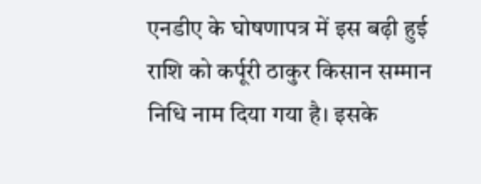एनडीए के घोषणापत्र में इस बढ़ी हुई राशि को कर्पूरी ठाकुर किसान सम्मान निधि नाम दिया गया है। इसके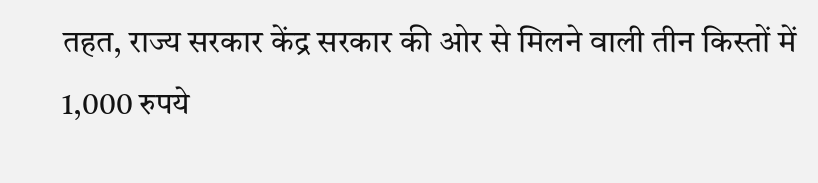तहत, राज्य सरकार केंद्र सरकार की ओर से मिलने वाली तीन किस्तों में 1,000 रुपये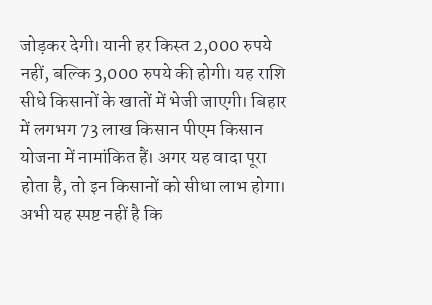जोड़कर देगी। यानी हर किस्त 2,000 रुपये नहीं, बल्कि 3,000 रुपये की होगी। यह राशि सीधे किसानों के खातों में भेजी जाएगी। बिहार में लगभग 73 लाख किसान पीएम किसान योजना में नामांकित हैं। अगर यह वादा पूरा होता है, तो इन किसानों को सीधा लाभ होगा।
अभी यह स्पष्ट नहीं है कि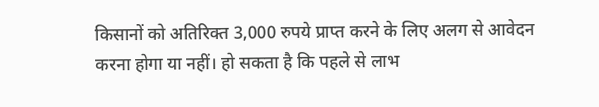किसानों को अतिरिक्त 3,000 रुपये प्राप्त करने के लिए अलग से आवेदन करना होगा या नहीं। हो सकता है कि पहले से लाभ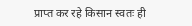प्राप्त कर रहे किसान स्वतः ही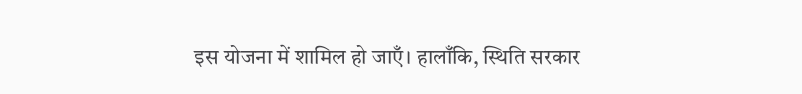इस योजना में शामिल हो जाएँ। हालाँकि, स्थिति सरकार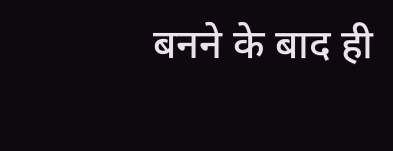बनने के बाद ही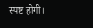स्पष्ट होगी।